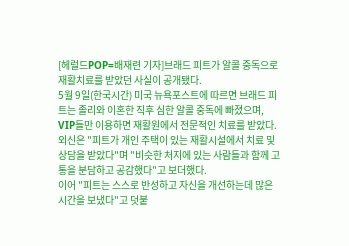[헤럴드POP=배재련 기자]브래드 피트가 알콜 중독으로 재활치료를 받았던 사실이 공개됐다.
5월 9일(한국시간) 미국 뉴욕포스트에 따르면 브래드 피트는 졸리와 이혼한 직후 심한 알콜 중독에 빠졌으며, VIP들만 이용하면 재활원에서 전문적인 치료를 받았다.
외신은 "피트가 개인 주택이 있는 재활시설에서 치료 및 상담을 받았다"며 "비슷한 처지에 있는 사람들과 함께 고통을 분담하고 공감했다"고 보더했다.
이어 "피트는 스스로 반성하고 자신을 개선하는데 많은 시간을 보냈다"고 덧붙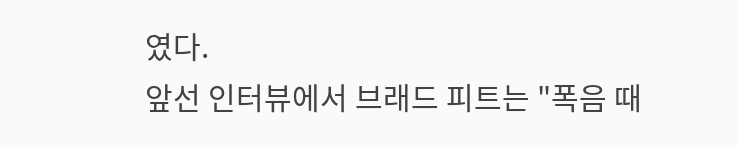였다.
앞선 인터뷰에서 브래드 피트는 "폭음 때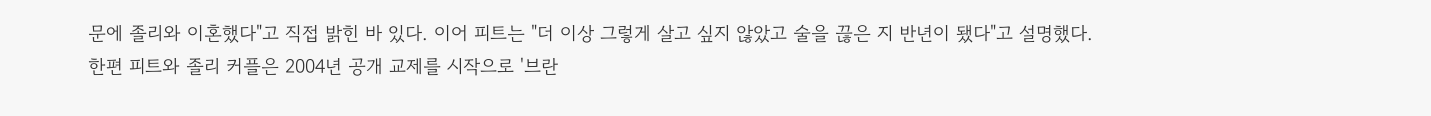문에 졸리와 이혼했다"고 직접 밝힌 바 있다. 이어 피트는 "더 이상 그렇게 살고 싶지 않았고 술을 끊은 지 반년이 됐다"고 설명했다.
한편 피트와 졸리 커플은 2004년 공개 교제를 시작으로 '브란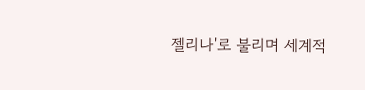젤리나'로 불리며 세계적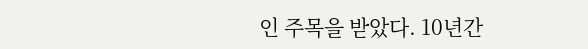인 주목을 받았다. 10년간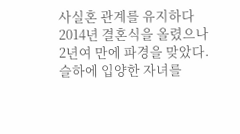사실혼 관계를 유지하다 2014년 결혼식을 올렸으나 2년여 만에 파경을 맞았다. 슬하에 입양한 자녀를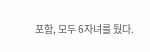포함, 모두 6자녀를 뒀다.